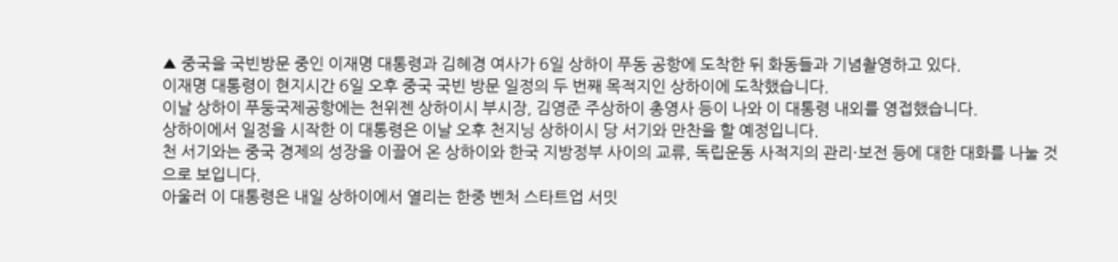▲ 중국을 국빈방문 중인 이재명 대통령과 김혜경 여사가 6일 상하이 푸동 공항에 도착한 뒤 화동들과 기념촬영하고 있다.
이재명 대통령이 현지시간 6일 오후 중국 국빈 방문 일정의 두 번째 목적지인 상하이에 도착했습니다.
이날 상하이 푸둥국제공항에는 천위젠 상하이시 부시장, 김영준 주상하이 총영사 등이 나와 이 대통령 내외를 영접했습니다.
상하이에서 일정을 시작한 이 대통령은 이날 오후 천지닝 상하이시 당 서기와 만찬을 할 예정입니다.
천 서기와는 중국 경제의 성장을 이끌어 온 상하이와 한국 지방정부 사이의 교류, 독립운동 사적지의 관리·보전 등에 대한 대화를 나눌 것으로 보입니다.
아울러 이 대통령은 내일 상하이에서 열리는 한중 벤처 스타트업 서밋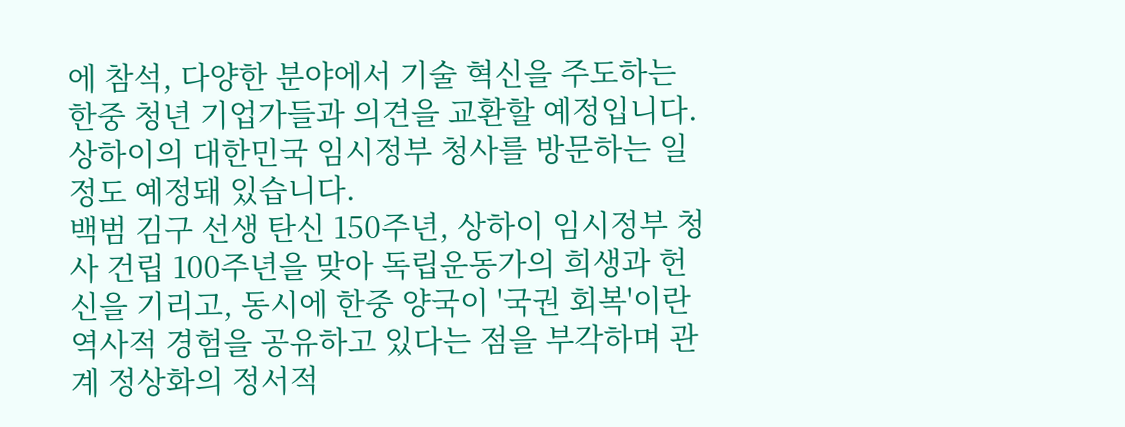에 참석, 다양한 분야에서 기술 혁신을 주도하는 한중 청년 기업가들과 의견을 교환할 예정입니다.
상하이의 대한민국 임시정부 청사를 방문하는 일정도 예정돼 있습니다.
백범 김구 선생 탄신 150주년, 상하이 임시정부 청사 건립 100주년을 맞아 독립운동가의 희생과 헌신을 기리고, 동시에 한중 양국이 '국권 회복'이란 역사적 경험을 공유하고 있다는 점을 부각하며 관계 정상화의 정서적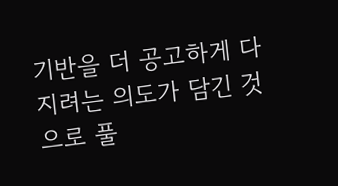기반을 더 공고하게 다지려는 의도가 담긴 것으로 풀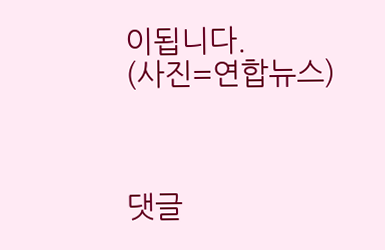이됩니다.
(사진=연합뉴스)



댓글